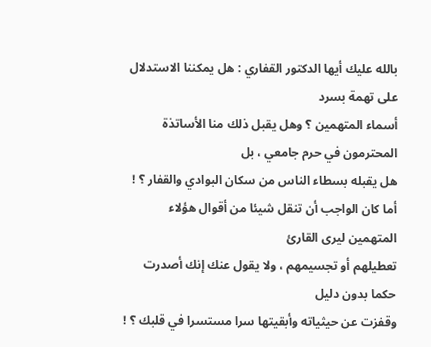بالله عليك أيها الدكتور القفاري : هل يمكننا الاستدلال على تهمة بسرد
أسماء المتهمين ؟ وهل يقبل ذلك منا الأساتذة المحترمون في حرم جامعي ، بل
هل يقبله بسطاء الناس من سكان البوادي والقفار ؟ !
أما كان الواجب أن تنقل شيئا من أقوال هؤلاء المتهمين ليرى القارئ
تعطيلهم أو تجسيمهم ، ولا يقول عنك إنك أصدرت حكما بدون دليل
وقفزت عن حيثياته وأبقيتها سرا مستسرا في قلبك ؟ !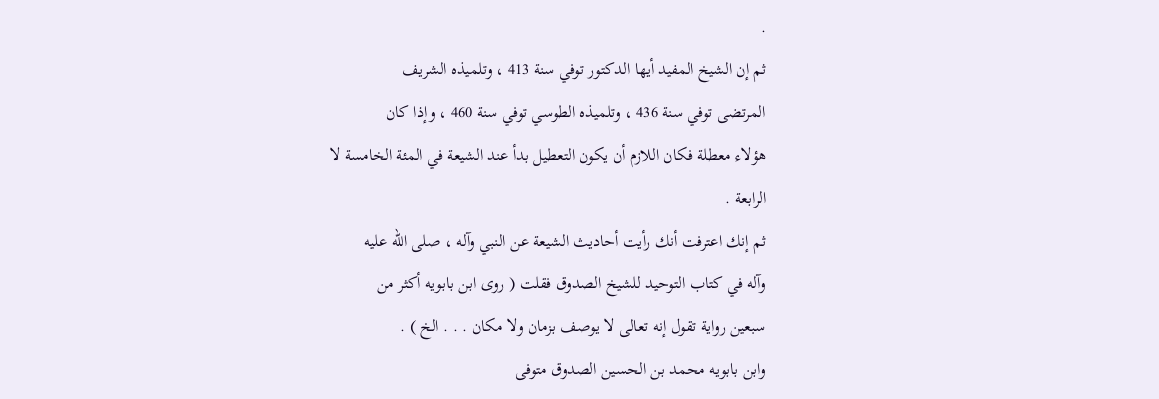.
ثم إن الشيخ المفيد أيها الدكتور توفي سنة 413 ، وتلميذه الشريف
المرتضى توفي سنة 436 ، وتلميذه الطوسي توفي سنة 460 ، وإذا كان
هؤلاء معطلة فكان اللازم أن يكون التعطيل بدأ عند الشيعة في المئة الخامسة لا
الرابعة .
ثم إنك اعترفت أنك رأيت أحاديث الشيعة عن النبي وآله ، صلى الله عليه
وآله في كتاب التوحيد للشيخ الصدوق فقلت ( روى ابن بابويه أكثر من
سبعين رواية تقول إنه تعالى لا يوصف بزمان ولا مكان . . . الخ ) .
وابن بابويه محمد بن الحسين الصدوق متوفى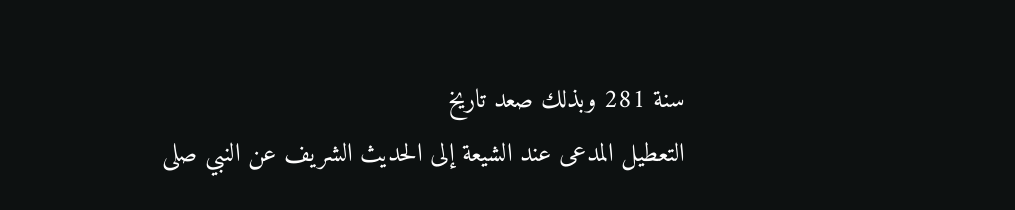سنة 281 وبذلك صعد تاريخ
التعطيل المدعى عند الشيعة إلى الحديث الشريف عن النبي صلى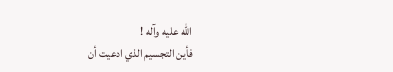الله عليه وآله !
فأين التجسيم الذي ادعيت أن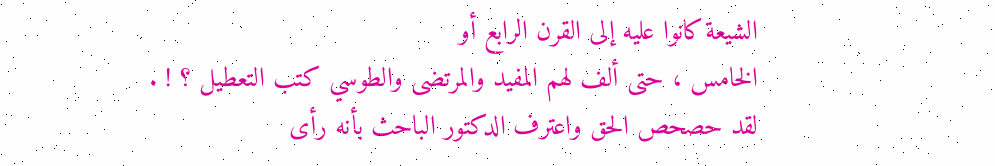الشيعة كانوا عليه إلى القرن الرابع أو
الخامس ، حتى ألف لهم المفيد والمرتضى والطوسي كتب التعطيل ؟ ! .
لقد حصحص الحق واعترف الدكتور الباحث بأنه رأى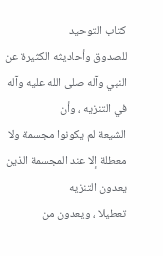كتاب التوحيد
للصدوق وأحاديثه الكثيرة عن النبي وآله صلى الله عليه وآله في التنزيه ، وأن
الشيعة لم يكونوا مجسمة ولا معطلة إلا عند المجسمة الذين يعدون التنزيه
تعطيلا ، ويعدون من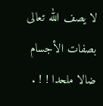لا يصف الله تعالى بصفات الأجسام ضالا ملحدا ! ! .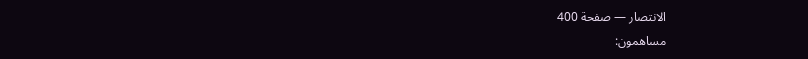الانتصار — صفحة 400
مساهمون: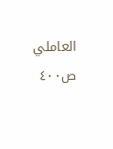العاملي
ص٤٠٠